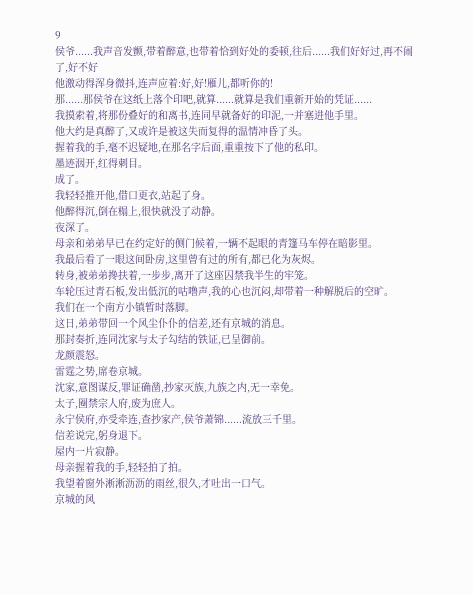9
侯爷......我声音发颤,带着醉意,也带着恰到好处的委顿,往后......我们好好过,再不闹了,好不好
他激动得浑身微抖,连声应着:好,好!雁儿,都听你的!
那......那侯爷在这纸上落个印吧,就算......就算是我们重新开始的凭证......
我摸索着,将那份叠好的和离书,连同早就备好的印泥,一并塞进他手里。
他大约是真醉了,又或许是被这失而复得的温情冲昏了头。
握着我的手,毫不迟疑地,在那名字后面,重重按下了他的私印。
墨迹洇开,红得刺目。
成了。
我轻轻推开他,借口更衣,站起了身。
他醉得沉,倒在榻上,很快就没了动静。
夜深了。
母亲和弟弟早已在约定好的侧门候着,一辆不起眼的青篷马车停在暗影里。
我最后看了一眼这间卧房,这里曾有过的所有,都已化为灰烬。
转身,被弟弟搀扶着,一步步,离开了这座囚禁我半生的牢笼。
车轮压过青石板,发出低沉的咕噜声,我的心也沉闷,却带着一种解脱后的空旷。
我们在一个南方小镇暂时落脚。
这日,弟弟带回一个风尘仆仆的信差,还有京城的消息。
那封奏折,连同沈家与太子勾结的铁证,已呈御前。
龙颜震怒。
雷霆之势,席卷京城。
沈家,意图谋反,罪证确凿,抄家灭族,九族之内,无一幸免。
太子,圈禁宗人府,废为庶人。
永宁侯府,亦受牵连,查抄家产,侯爷萧锦......流放三千里。
信差说完,躬身退下。
屋内一片寂静。
母亲握着我的手,轻轻拍了拍。
我望着窗外淅淅沥沥的雨丝,很久,才吐出一口气。
京城的风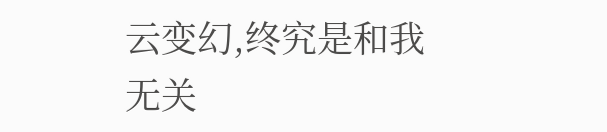云变幻,终究是和我无关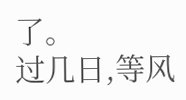了。
过几日,等风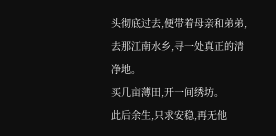头彻底过去,便带着母亲和弟弟,去那江南水乡,寻一处真正的清净地。
买几亩薄田,开一间绣坊。
此后余生,只求安稳,再无他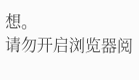想。
请勿开启浏览器阅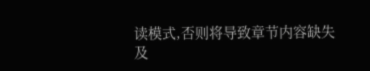读模式,否则将导致章节内容缺失及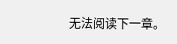无法阅读下一章。